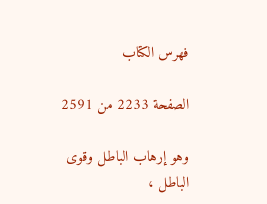فهرس الكتاب

الصفحة 2233 من 2591

وهو إرهاب الباطل وقوى الباطل ،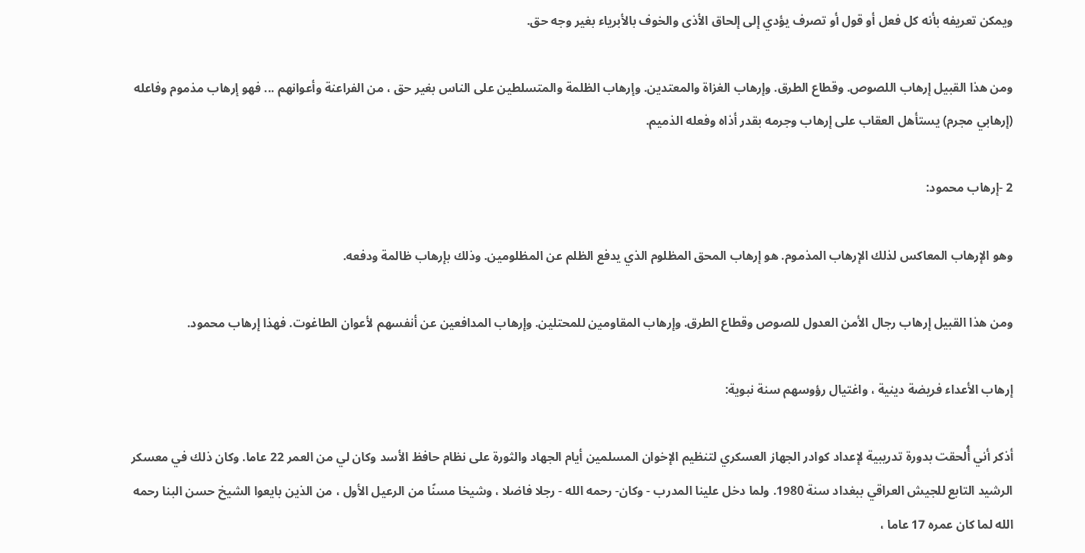ويمكن تعريفه بأنه كل فعل أو قول أو تصرف يؤدي إلى إلحاق الأذى والخوف بالأبرياء بغير وجه حق.

ومن هذا القبيل إرهاب اللصوص. وقطاع الطرق. وإرهاب الغزاة والمعتدين. وإرهاب الظلمة والمتسلطين على الناس بغير حق ، من الفراعنة وأعوانهم ... فهو إرهاب مذموم وفاعله (إرهابي مجرم) يستأهل العقاب على إرهاب وجرمه بقدر أذاه وفعله الذميم.

2 -إرهاب محمود:

وهو الإرهاب المعاكس لذلك الإرهاب المذموم. هو إرهاب المحق المظلوم الذي يدفع الظلم عن المظلومين. وذلك بإرهاب ظالمة ودفعه.

ومن هذا القبيل إرهاب رجال الأمن العدول للصوص وقطاع الطرق. وإرهاب المقاومين للمحتلين. وإرهاب المدافعين عن أنفسهم لأعوان الطاغوت. فهذا إرهاب محمود.

إرهاب الأعداء فريضة دينية ، واغتيال رؤوسهم سنة نبوية:

أذكر أني أُلحقت بدورة تدريبية لإعداد كوادر الجهاز العسكري لتنظيم الإخوان المسلمين أيام الجهاد والثورة على نظام حافظ الأسد وكان لي من العمر 22 عاما. وكان ذلك في معسكر الرشيد التابع للجيش العراقي ببغداد سنة 1980. ولما دخل علينا المدرب - وكان- رحمه الله - رجلا فاضلا ، وشيخا مسنًا من الرعيل الأول ، من الذين بايعوا الشيخ حسن البنا رحمه الله لما كان عمره 17 عاما ،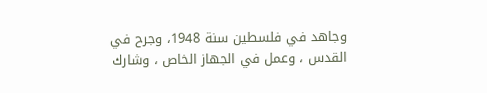وجاهد في فلسطين سنة 1948، وجرح في القدس ، وعمل في الجهاز الخاص ، وشارك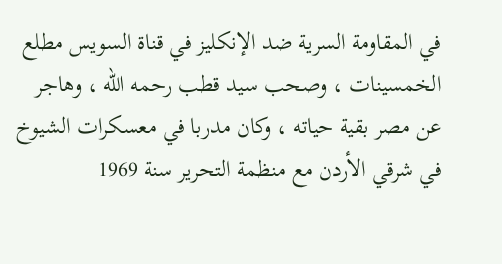في المقاومة السرية ضد الإنكليز في قناة السويس مطلع الخمسينات ، وصحب سيد قطب رحمه الله ، وهاجر عن مصر بقية حياته ، وكان مدربا في معسكرات الشيوخ في شرقي الأردن مع منظمة التحرير سنة 1969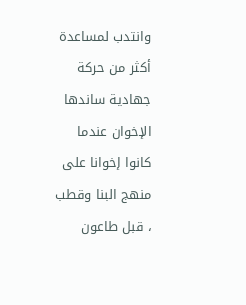وانتدب لمساعدة أكثر من حركة جهادية ساندها الإخوان عندما كانوا إخوانا على منهج البنا وقطب ، قبل طاعون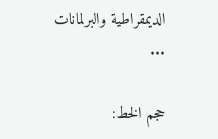الديمقراطية والبرلمانات ...

حجم الخط: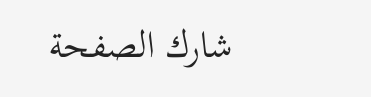شارك الصفحة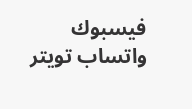فيسبوك واتساب تويتر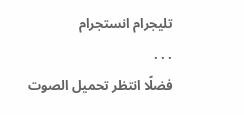تليجرام انستجرام
. . .
فضلًا انتظر تحميل الصوت